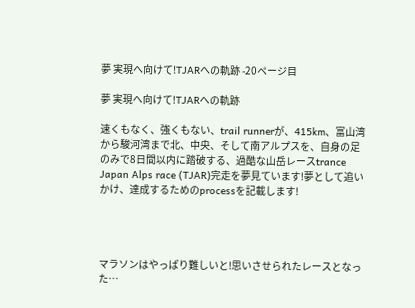夢 実現へ向けて!TJARへの軌跡 -20ページ目

夢 実現へ向けて!TJARへの軌跡

速くもなく、強くもない、trail runnerが、415km、富山湾から駿河湾まで北、中央、そして南アルプスを、自身の足のみで8日間以内に踏破する、過酷な山岳レースtrance Japan Alps race (TJAR)完走を夢見ています!夢として追いかけ、達成するためのprocessを記載します!




マラソンはやっぱり難しいと!思いさせられたレースとなった…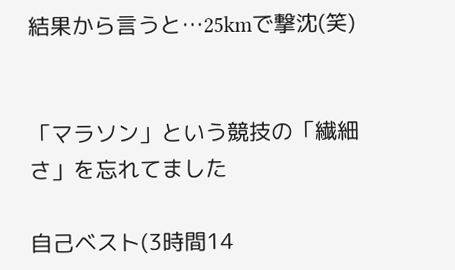結果から言うと…25kmで撃沈(笑)


「マラソン」という競技の「繊細さ」を忘れてました

自己ベスト(3時間14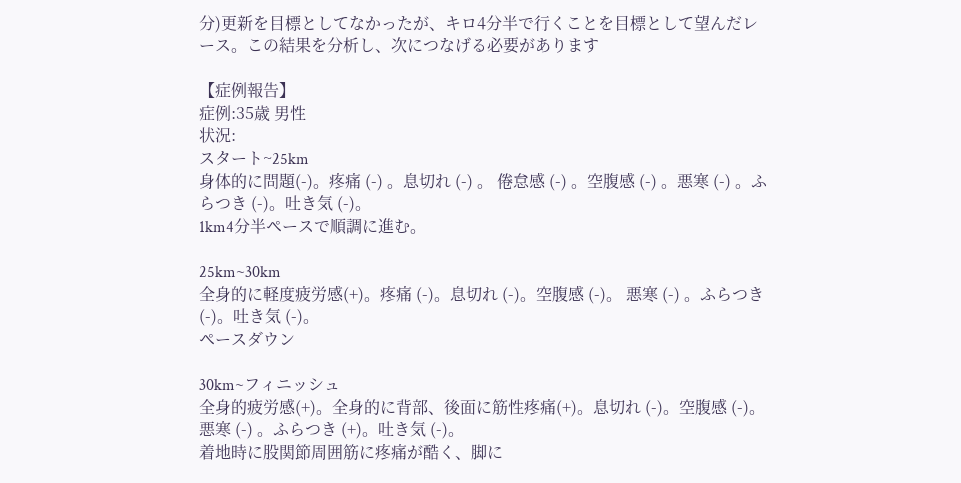分)更新を目標としてなかったが、キロ4分半で行くことを目標として望んだレース。この結果を分析し、次につなげる必要があります

【症例報告】
症例:35歳 男性
状況:
スタート~25km
身体的に問題(-)。疼痛 (-) 。息切れ (-) 。 倦怠感 (-) 。空腹感 (-) 。悪寒 (-) 。ふらつき (-)。吐き気 (-)。
1km4分半ペースで順調に進む。

25km~30km
全身的に軽度疲労感(+)。疼痛 (-)。息切れ (-)。空腹感 (-)。 悪寒 (-) 。ふらつき (-)。吐き気 (-)。
ペースダウン

30km~フィニッシュ
全身的疲労感(+)。全身的に背部、後面に筋性疼痛(+)。息切れ (-)。空腹感 (-)。 悪寒 (-) 。ふらつき (+)。吐き気 (-)。
着地時に股関節周囲筋に疼痛が酷く、脚に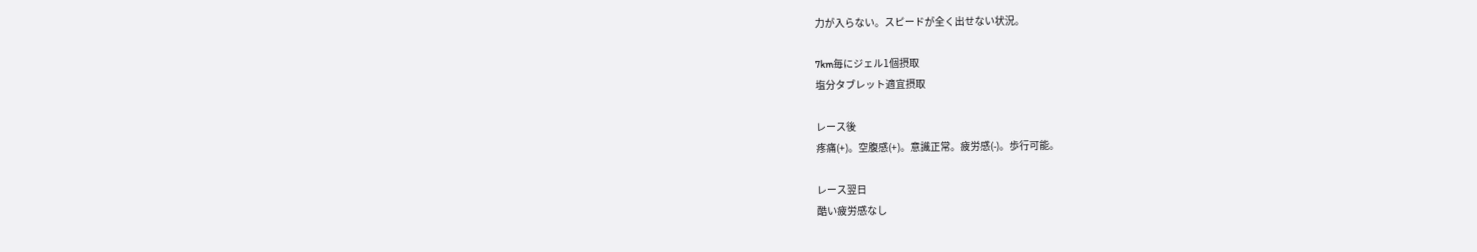力が入らない。スピードが全く出せない状況。

7km毎にジェル1個摂取
塩分タブレット適宜摂取

レース後
疼痛(+)。空腹感(+)。意識正常。疲労感(-)。歩行可能。

レース翌日
酷い疲労感なし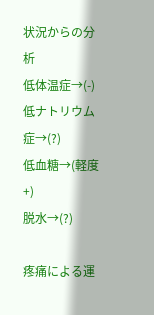状況からの分析
低体温症→(-)
低ナトリウム症→(?)
低血糖→(軽度+)
脱水→(?)

疼痛による運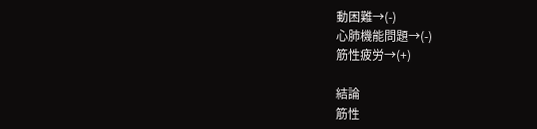動困難→(-)
心肺機能問題→(-)
筋性疲労→(+)

結論
筋性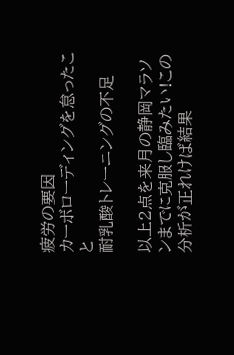疲労の要因
カーボローディングを怠ったこと
耐乳酸トレーニングの不足

以上2点を来月の静岡マラソンまでに克服し臨みたい!この分析が正れけば結果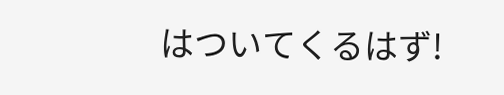はついてくるはず!